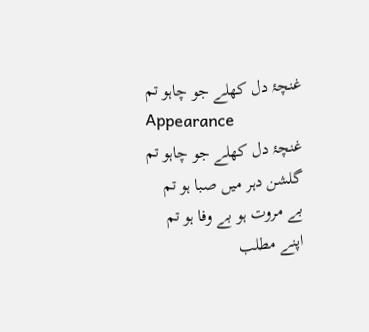غنچۂ دل کھلے جو چاہو تم
Appearance
غنچۂ دل کھلے جو چاہو تم
گلشن دہر میں صبا ہو تم
بے مروت ہو بے وفا ہو تم
اپنے مطلب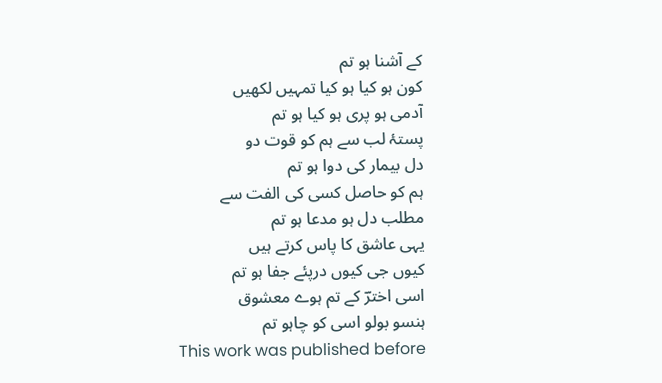کے آشنا ہو تم
کون ہو کیا ہو کیا تمہیں لکھیں
آدمی ہو پری ہو کیا ہو تم
پستۂ لب سے ہم کو قوت دو
دل بیمار کی دوا ہو تم
ہم کو حاصل کسی کی الفت سے
مطلب دل ہو مدعا ہو تم
یہی عاشق کا پاس کرتے ہیں
کیوں جی کیوں درپئے جفا ہو تم
اسی اخترؔ کے تم ہوے معشوق
ہنسو بولو اسی کو چاہو تم
This work was published before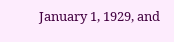January 1, 1929, and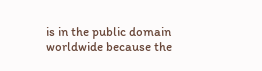is in the public domain worldwide because the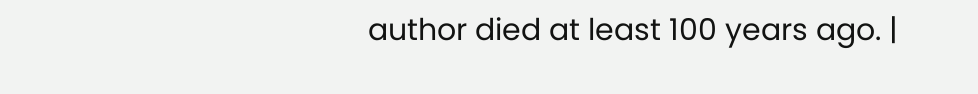author died at least 100 years ago. |